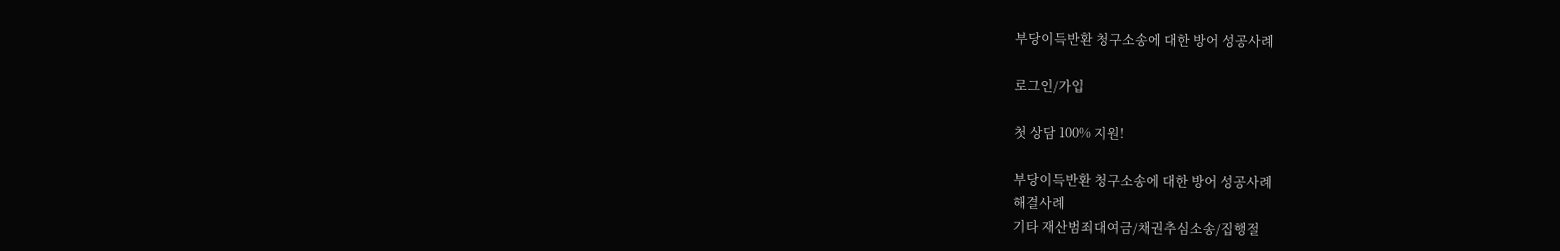부당이득반환 청구소송에 대한 방어 성공사례

로그인/가입

첫 상담 100% 지원!

부당이득반환 청구소송에 대한 방어 성공사례
해결사례
기타 재산범죄대여금/채권추심소송/집행절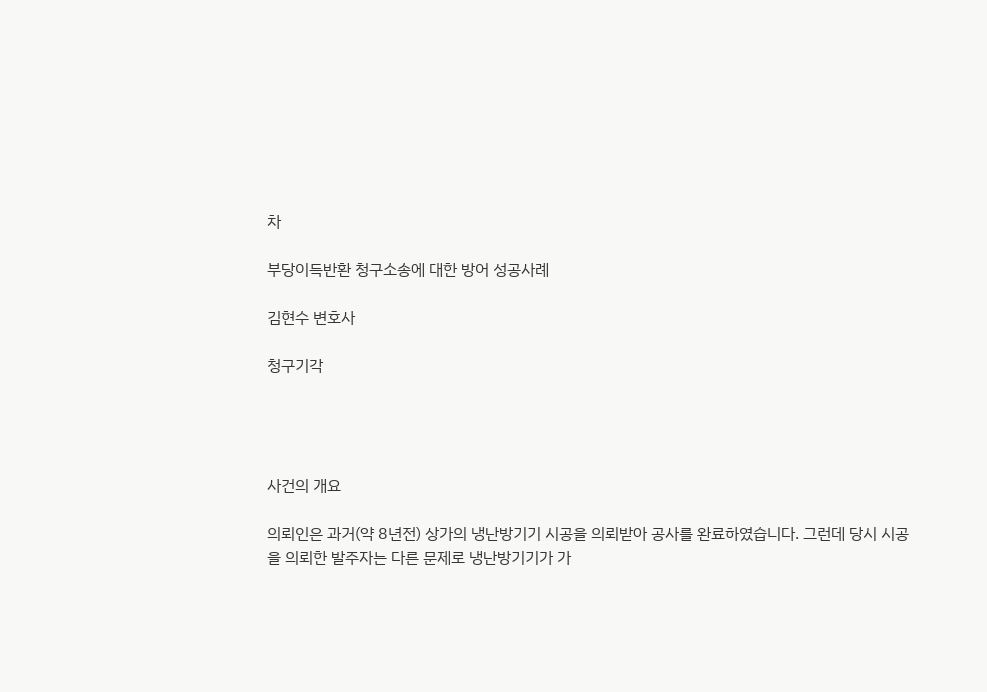차

부당이득반환 청구소송에 대한 방어 성공사례

김현수 변호사

청구기각




사건의 개요

의뢰인은 과거(약 8년전) 상가의 냉난방기기 시공을 의뢰받아 공사를 완료하였습니다. 그런데 당시 시공을 의뢰한 발주자는 다른 문제로 냉난방기기가 가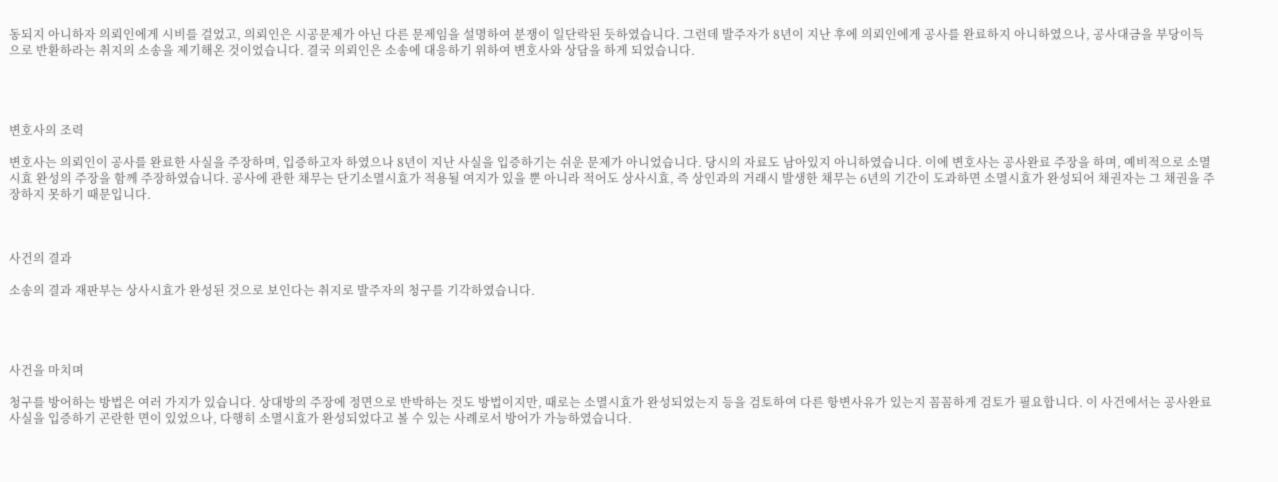동되지 아니하자 의뢰인에게 시비를 걸었고, 의뢰인은 시공문제가 아닌 다른 문제임을 설명하여 분쟁이 일단락된 듯하였습니다. 그런데 발주자가 8년이 지난 후에 의뢰인에게 공사를 완료하지 아니하였으나, 공사대금을 부당이득으로 반환하라는 취지의 소송을 제기해온 것이었습니다. 결국 의뢰인은 소송에 대응하기 위하여 변호사와 상담을 하게 되었습니다.




변호사의 조력

변호사는 의뢰인이 공사를 완료한 사실을 주장하며, 입증하고자 하였으나 8년이 지난 사실을 입증하기는 쉬운 문제가 아니었습니다. 당시의 자료도 남아있지 아니하였습니다. 이에 변호사는 공사완료 주장을 하며, 예비적으로 소멸시효 완성의 주장을 함께 주장하였습니다. 공사에 관한 채무는 단기소멸시효가 적용될 여지가 있을 뿐 아니라 적어도 상사시효, 즉 상인과의 거래시 발생한 채무는 6년의 기간이 도과하면 소멸시효가 완성되어 채권자는 그 채권을 주장하지 못하기 때문입니다.



사건의 결과

소송의 결과 재판부는 상사시효가 완성된 것으로 보인다는 취지로 발주자의 청구를 기각하였습니다.




사건을 마치며

청구를 방어하는 방법은 여러 가지가 있습니다. 상대방의 주장에 정면으로 반박하는 것도 방법이지만, 때로는 소멸시효가 완성되었는지 등을 검토하여 다른 항변사유가 있는지 꼼꼼하게 검토가 필요합니다. 이 사건에서는 공사완료사실을 입증하기 곤란한 면이 있었으나, 다행히 소멸시효가 완성되었다고 볼 수 있는 사례로서 방어가 가능하였습니다.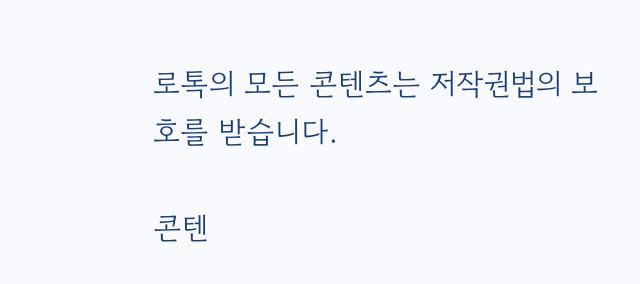로톡의 모든 콘텐츠는 저작권법의 보호를 받습니다.

콘텐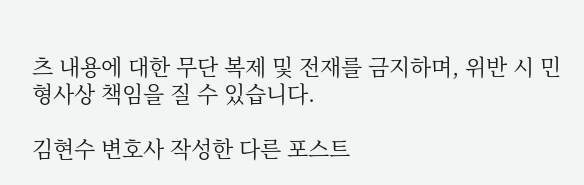츠 내용에 대한 무단 복제 및 전재를 금지하며, 위반 시 민형사상 책임을 질 수 있습니다.

김현수 변호사 작성한 다른 포스트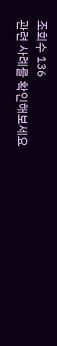조회수 136
관련 사례를 확인해보세요